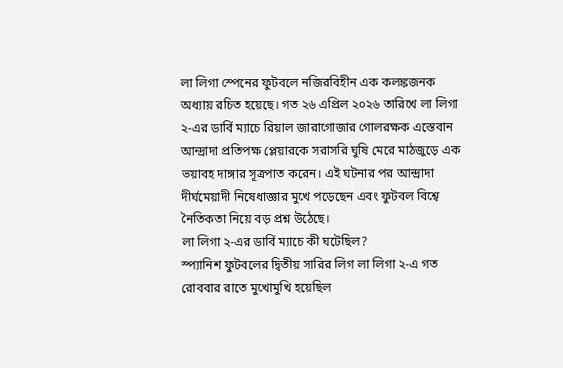লা লিগা স্পেনের ফুটবলে নজিরবিহীন এক কলঙ্কজনক অধ্যায় রচিত হয়েছে। গত ২৬ এপ্রিল ২০২৬ তারিখে লা লিগা ২-এর ডার্বি ম্যাচে রিয়াল জারাগোজার গোলরক্ষক এস্তেবান আন্দ্রাদা প্রতিপক্ষ প্লেয়ারকে সরাসরি ঘুষি মেরে মাঠজুড়ে এক ভয়াবহ দাঙ্গার সূত্রপাত করেন। এই ঘটনার পর আন্দ্রাদা দীর্ঘমেয়াদী নিষেধাজ্ঞার মুখে পড়েছেন এবং ফুটবল বিশ্বে নৈতিকতা নিয়ে বড় প্রশ্ন উঠেছে।
লা লিগা ২-এর ডার্বি ম্যাচে কী ঘটেছিল?
স্প্যানিশ ফুটবলের দ্বিতীয় সারির লিগ লা লিগা ২-এ গত রোববার রাতে মুখোমুখি হয়েছিল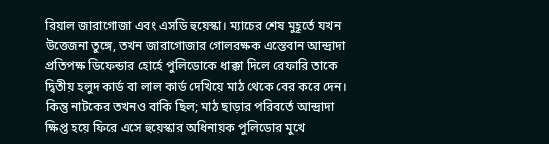রিয়াল জারাগোজা এবং এসডি হুয়েস্কা। ম্যাচের শেষ মুহূর্তে যখন উত্তেজনা তুঙ্গে, তখন জারাগোজার গোলরক্ষক এস্তেবান আন্দ্রাদা প্রতিপক্ষ ডিফেন্ডার হোর্হে পুলিডোকে ধাক্কা দিলে রেফারি তাকে দ্বিতীয় হলুদ কার্ড বা লাল কার্ড দেখিয়ে মাঠ থেকে বের করে দেন। কিন্তু নাটকের তখনও বাকি ছিল; মাঠ ছাড়ার পরিবর্তে আন্দ্রাদা ক্ষিপ্ত হয়ে ফিরে এসে হুয়েস্কার অধিনায়ক পুলিডোর মুখে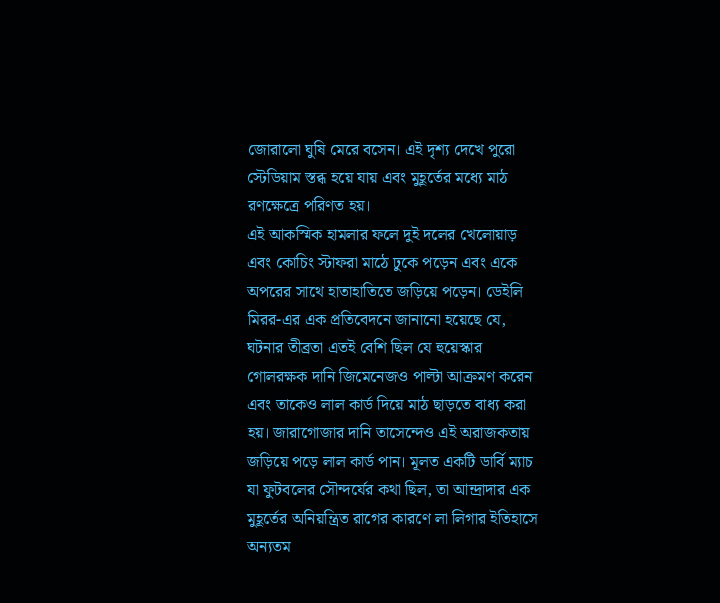জোরালো ঘুষি মেরে বসেন। এই দৃশ্য দেখে পুরো স্টেডিয়াম স্তব্ধ হয়ে যায় এবং মুহূর্তের মধ্যে মাঠ রণক্ষেত্রে পরিণত হয়।
এই আকস্মিক হামলার ফলে দুই দলের খেলোয়াড় এবং কোচিং স্টাফরা মাঠে ঢুকে পড়েন এবং একে অপরের সাথে হাতাহাতিতে জড়িয়ে পড়েন। ডেইলি মিরর-এর এক প্রতিবেদনে জানানো হয়েছে যে, ঘটনার তীব্রতা এতই বেশি ছিল যে হুয়েস্কার গোলরক্ষক দানি জিমেনেজও পাল্টা আক্রমণ করেন এবং তাকেও লাল কার্ড দিয়ে মাঠ ছাড়তে বাধ্য করা হয়। জারাগোজার দানি তাসেন্দেও এই অরাজকতায় জড়িয়ে পড়ে লাল কার্ড পান। মূলত একটি ডার্বি ম্যাচ যা ফুটবলের সৌন্দর্যের কথা ছিল, তা আন্দ্রাদার এক মুহূর্তের অনিয়ন্ত্রিত রাগের কারণে লা লিগার ইতিহাসে অন্যতম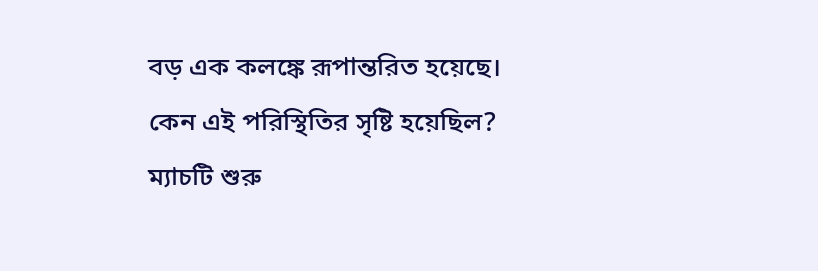বড় এক কলঙ্কে রূপান্তরিত হয়েছে।
কেন এই পরিস্থিতির সৃষ্টি হয়েছিল?
ম্যাচটি শুরু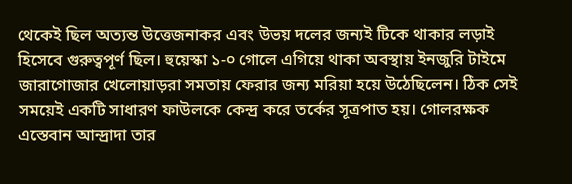থেকেই ছিল অত্যন্ত উত্তেজনাকর এবং উভয় দলের জন্যই টিকে থাকার লড়াই হিসেবে গুরুত্বপূর্ণ ছিল। হুয়েস্কা ১-০ গোলে এগিয়ে থাকা অবস্থায় ইনজুরি টাইমে জারাগোজার খেলোয়াড়রা সমতায় ফেরার জন্য মরিয়া হয়ে উঠেছিলেন। ঠিক সেই সময়েই একটি সাধারণ ফাউলকে কেন্দ্র করে তর্কের সূত্রপাত হয়। গোলরক্ষক এস্তেবান আন্দ্রাদা তার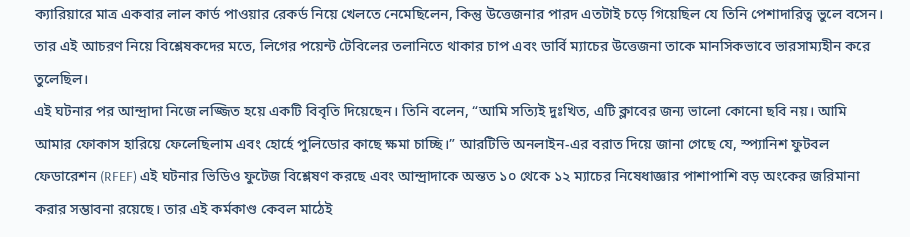ক্যারিয়ারে মাত্র একবার লাল কার্ড পাওয়ার রেকর্ড নিয়ে খেলতে নেমেছিলেন, কিন্তু উত্তেজনার পারদ এতটাই চড়ে গিয়েছিল যে তিনি পেশাদারিত্ব ভুলে বসেন। তার এই আচরণ নিয়ে বিশ্লেষকদের মতে, লিগের পয়েন্ট টেবিলের তলানিতে থাকার চাপ এবং ডার্বি ম্যাচের উত্তেজনা তাকে মানসিকভাবে ভারসাম্যহীন করে তুলেছিল।
এই ঘটনার পর আন্দ্রাদা নিজে লজ্জিত হয়ে একটি বিবৃতি দিয়েছেন। তিনি বলেন, “আমি সত্যিই দুঃখিত, এটি ক্লাবের জন্য ভালো কোনো ছবি নয়। আমি আমার ফোকাস হারিয়ে ফেলেছিলাম এবং হোর্হে পুলিডোর কাছে ক্ষমা চাচ্ছি।” আরটিভি অনলাইন-এর বরাত দিয়ে জানা গেছে যে, স্প্যানিশ ফুটবল ফেডারেশন (RFEF) এই ঘটনার ভিডিও ফুটেজ বিশ্লেষণ করছে এবং আন্দ্রাদাকে অন্তত ১০ থেকে ১২ ম্যাচের নিষেধাজ্ঞার পাশাপাশি বড় অংকের জরিমানা করার সম্ভাবনা রয়েছে। তার এই কর্মকাণ্ড কেবল মাঠেই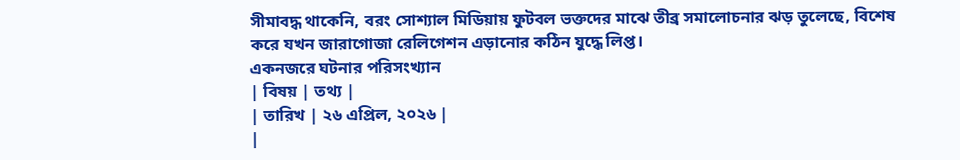সীমাবদ্ধ থাকেনি, বরং সোশ্যাল মিডিয়ায় ফুটবল ভক্তদের মাঝে তীব্র সমালোচনার ঝড় তুলেছে, বিশেষ করে যখন জারাগোজা রেলিগেশন এড়ানোর কঠিন যুদ্ধে লিপ্ত।
একনজরে ঘটনার পরিসংখ্যান
| বিষয় | তথ্য |
| তারিখ | ২৬ এপ্রিল, ২০২৬ |
|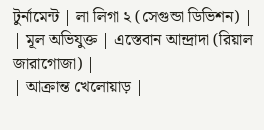টুর্নামেন্ট | লা লিগা ২ (সেগুন্ডা ডিভিশন) |
| মূল অভিযুক্ত | এস্তেবান আন্দ্রাদা (রিয়াল জারাগোজা) |
| আক্রান্ত খেলোয়াড় |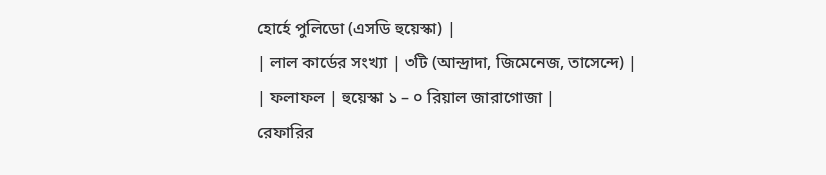হোর্হে পুলিডো (এসডি হুয়েস্কা) |
| লাল কার্ডের সংখ্যা | ৩টি (আন্দ্রাদা, জিমেনেজ, তাসেন্দে) |
| ফলাফল | হুয়েস্কা ১ – ০ রিয়াল জারাগোজা |
রেফারির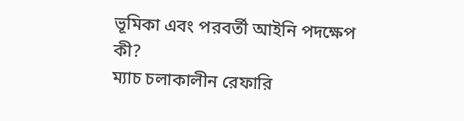ভূমিকা এবং পরবর্তী আইনি পদক্ষেপ কী?
ম্যাচ চলাকালীন রেফারি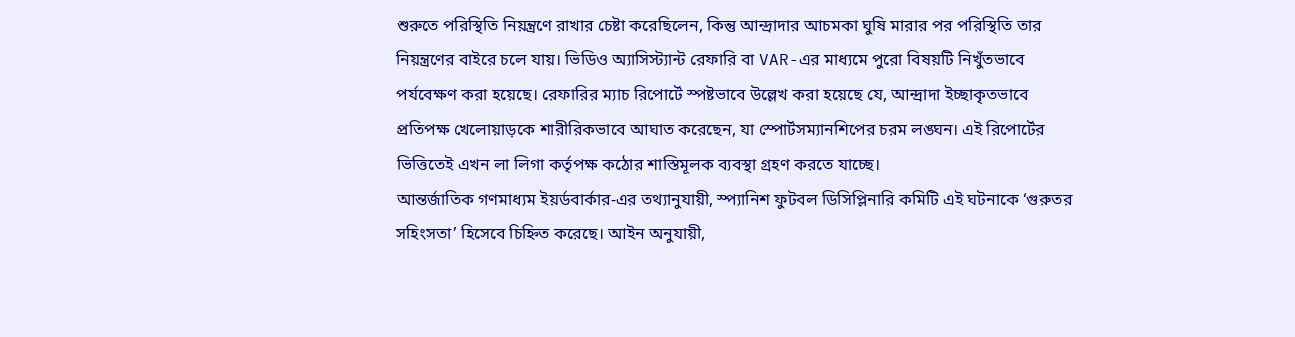শুরুতে পরিস্থিতি নিয়ন্ত্রণে রাখার চেষ্টা করেছিলেন, কিন্তু আন্দ্রাদার আচমকা ঘুষি মারার পর পরিস্থিতি তার নিয়ন্ত্রণের বাইরে চলে যায়। ভিডিও অ্যাসিস্ট্যান্ট রেফারি বা VAR-এর মাধ্যমে পুরো বিষয়টি নিখুঁতভাবে পর্যবেক্ষণ করা হয়েছে। রেফারির ম্যাচ রিপোর্টে স্পষ্টভাবে উল্লেখ করা হয়েছে যে, আন্দ্রাদা ইচ্ছাকৃতভাবে প্রতিপক্ষ খেলোয়াড়কে শারীরিকভাবে আঘাত করেছেন, যা স্পোর্টসম্যানশিপের চরম লঙ্ঘন। এই রিপোর্টের ভিত্তিতেই এখন লা লিগা কর্তৃপক্ষ কঠোর শাস্তিমূলক ব্যবস্থা গ্রহণ করতে যাচ্ছে।
আন্তর্জাতিক গণমাধ্যম ইয়র্ডবার্কার-এর তথ্যানুযায়ী, স্প্যানিশ ফুটবল ডিসিপ্লিনারি কমিটি এই ঘটনাকে ‘গুরুতর সহিংসতা’ হিসেবে চিহ্নিত করেছে। আইন অনুযায়ী,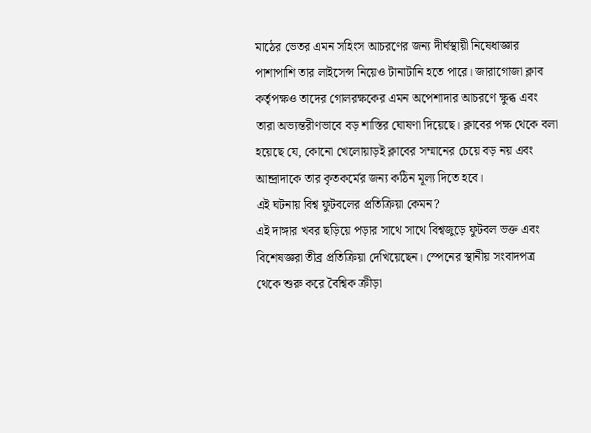মাঠের ভেতর এমন সহিংস আচরণের জন্য দীর্ঘস্থায়ী নিষেধাজ্ঞার পাশাপাশি তার লাইসেন্স নিয়েও টানাটানি হতে পারে। জারাগোজা ক্লাব কর্তৃপক্ষও তাদের গোলরক্ষকের এমন অপেশাদার আচরণে ক্ষুব্ধ এবং তারা অভ্যন্তরীণভাবে বড় শাস্তির ঘোষণা দিয়েছে। ক্লাবের পক্ষ থেকে বলা হয়েছে যে, কোনো খেলোয়াড়ই ক্লাবের সম্মানের চেয়ে বড় নয় এবং আন্দ্রাদাকে তার কৃতকর্মের জন্য কঠিন মূল্য দিতে হবে।
এই ঘটনায় বিশ্ব ফুটবলের প্রতিক্রিয়া কেমন?
এই দাঙ্গার খবর ছড়িয়ে পড়ার সাথে সাথে বিশ্বজুড়ে ফুটবল ভক্ত এবং বিশেষজ্ঞরা তীব্র প্রতিক্রিয়া দেখিয়েছেন। স্পেনের স্থানীয় সংবাদপত্র থেকে শুরু করে বৈশ্বিক ক্রীড়া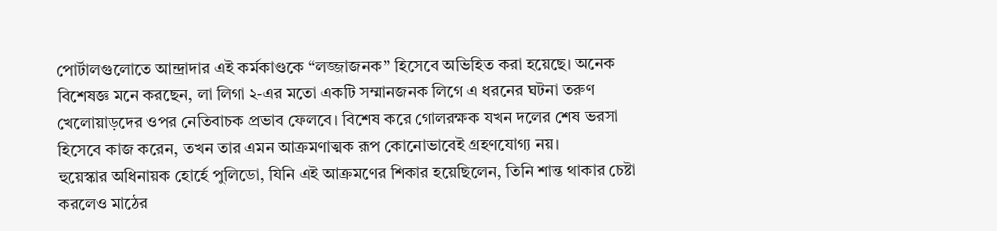পোর্টালগুলোতে আন্দ্রাদার এই কর্মকাণ্ডকে “লজ্জাজনক” হিসেবে অভিহিত করা হয়েছে। অনেক বিশেষজ্ঞ মনে করছেন, লা লিগা ২-এর মতো একটি সম্মানজনক লিগে এ ধরনের ঘটনা তরুণ খেলোয়াড়দের ওপর নেতিবাচক প্রভাব ফেলবে। বিশেষ করে গোলরক্ষক যখন দলের শেষ ভরসা হিসেবে কাজ করেন, তখন তার এমন আক্রমণাত্মক রূপ কোনোভাবেই গ্রহণযোগ্য নয়।
হুয়েস্কার অধিনায়ক হোর্হে পুলিডো, যিনি এই আক্রমণের শিকার হয়েছিলেন, তিনি শান্ত থাকার চেষ্টা করলেও মাঠের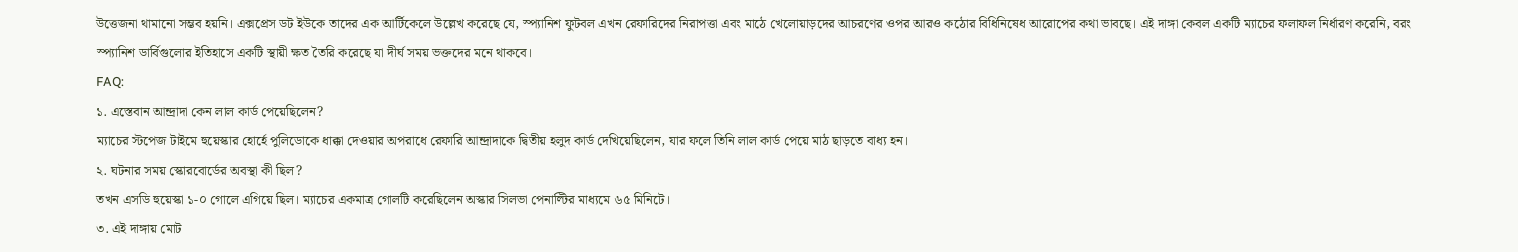উত্তেজনা থামানো সম্ভব হয়নি। এক্সপ্রেস ডট ইউকে তাদের এক আর্টিকেলে উল্লেখ করেছে যে, স্প্যানিশ ফুটবল এখন রেফারিদের নিরাপত্তা এবং মাঠে খেলোয়াড়দের আচরণের ওপর আরও কঠোর বিধিনিষেধ আরোপের কথা ভাবছে। এই দাঙ্গা কেবল একটি ম্যাচের ফলাফল নির্ধারণ করেনি, বরং স্প্যানিশ ডার্বিগুলোর ইতিহাসে একটি স্থায়ী ক্ষত তৈরি করেছে যা দীর্ঘ সময় ভক্তদের মনে থাকবে।
FAQ:
১. এস্তেবান আন্দ্রাদা কেন লাল কার্ড পেয়েছিলেন?
ম্যাচের স্টপেজ টাইমে হুয়েস্কার হোর্হে পুলিডোকে ধাক্কা দেওয়ার অপরাধে রেফারি আন্দ্রাদাকে দ্বিতীয় হলুদ কার্ড দেখিয়েছিলেন, যার ফলে তিনি লাল কার্ড পেয়ে মাঠ ছাড়তে বাধ্য হন।
২. ঘটনার সময় স্কোরবোর্ডের অবস্থা কী ছিল?
তখন এসডি হুয়েস্কা ১-০ গোলে এগিয়ে ছিল। ম্যাচের একমাত্র গোলটি করেছিলেন অস্কার সিলভা পেনাল্টির মাধ্যমে ৬৫ মিনিটে।
৩. এই দাঙ্গায় মোট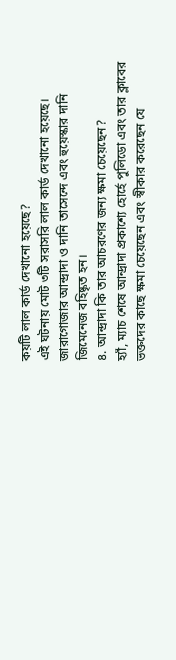কয়টি লাল কার্ড দেখানো হয়েছে?
এই ঘটনায় মোট ৩টি সরাসরি লাল কার্ড দেখানো হয়েছে। জারাগোজার আন্দ্রাদা ও দানি তাসেন্দে এবং হুয়েস্কার দানি জিমেনেজ বহিষ্কৃত হন।
৪. আন্দ্রাদা কি তার আচরণের জন্য ক্ষমা চেয়েছেন?
হ্যাঁ, ম্যাচ শেষে আন্দ্রাদা প্রকাশ্যে হোর্হে পুলিডো এবং তার ক্লাবের ভক্তদের কাছে ক্ষমা চেয়েছেন এবং স্বীকার করেছেন যে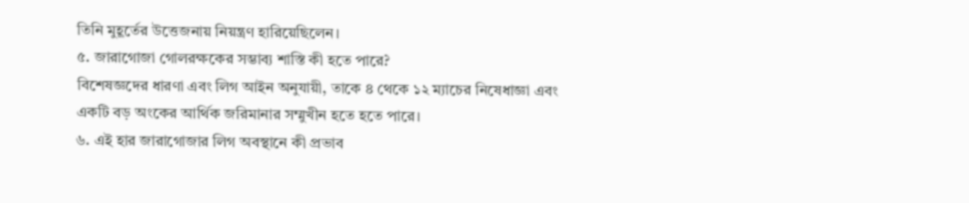তিনি মুহূর্তের উত্তেজনায় নিয়ন্ত্রণ হারিয়েছিলেন।
৫. জারাগোজা গোলরক্ষকের সম্ভাব্য শাস্তি কী হতে পারে?
বিশেষজ্ঞদের ধারণা এবং লিগ আইন অনুযায়ী, তাকে ৪ থেকে ১২ ম্যাচের নিষেধাজ্ঞা এবং একটি বড় অংকের আর্থিক জরিমানার সম্মুখীন হতে হতে পারে।
৬. এই হার জারাগোজার লিগ অবস্থানে কী প্রভাব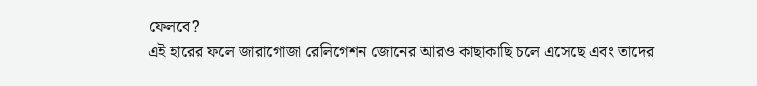ফেলবে?
এই হারের ফলে জারাগোজা রেলিগেশন জোনের আরও কাছাকাছি চলে এসেছে এবং তাদের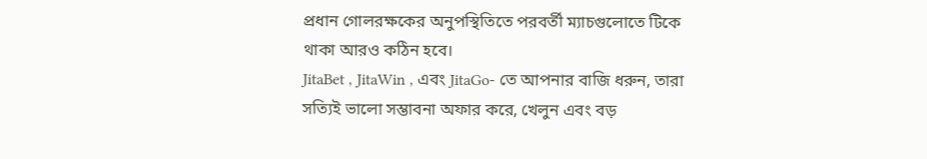প্রধান গোলরক্ষকের অনুপস্থিতিতে পরবর্তী ম্যাচগুলোতে টিকে থাকা আরও কঠিন হবে।
JitaBet , JitaWin , এবং JitaGo- তে আপনার বাজি ধরুন, তারা সত্যিই ভালো সম্ভাবনা অফার করে, খেলুন এবং বড়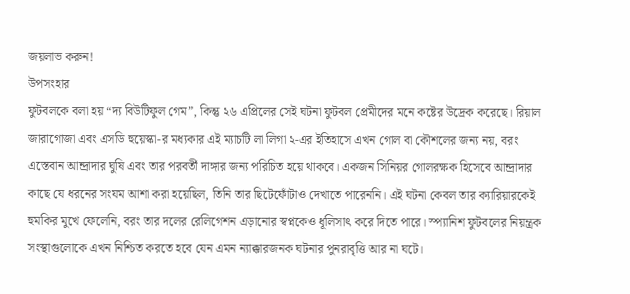জয়লাভ করুন!
উপসংহার
ফুটবলকে বলা হয় “দ্য বিউটিফুল গেম”, কিন্তু ২৬ এপ্রিলের সেই ঘটনা ফুটবল প্রেমীদের মনে কষ্টের উদ্রেক করেছে। রিয়াল জারাগোজা এবং এসডি হুয়েস্কা-র মধ্যকার এই ম্যাচটি লা লিগা ২-এর ইতিহাসে এখন গোল বা কৌশলের জন্য নয়, বরং এস্তেবান আন্দ্রাদার ঘুষি এবং তার পরবর্তী দাঙ্গার জন্য পরিচিত হয়ে থাকবে। একজন সিনিয়র গোলরক্ষক হিসেবে আন্দ্রাদার কাছে যে ধরনের সংযম আশা করা হয়েছিল, তিনি তার ছিটেফোঁটাও দেখাতে পারেননি। এই ঘটনা কেবল তার ক্যারিয়ারকেই হুমকির মুখে ফেলেনি, বরং তার দলের রেলিগেশন এড়ানোর স্বপ্নকেও ধূলিসাৎ করে দিতে পারে। স্প্যানিশ ফুটবলের নিয়ন্ত্রক সংস্থাগুলোকে এখন নিশ্চিত করতে হবে যেন এমন ন্যাক্কারজনক ঘটনার পুনরাবৃত্তি আর না ঘটে।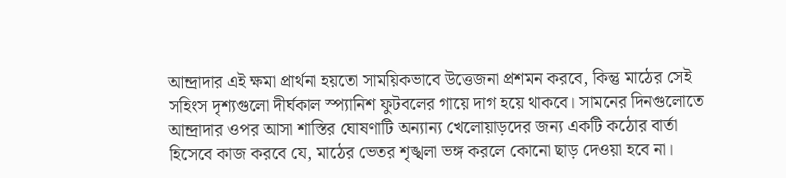আন্দ্রাদার এই ক্ষমা প্রার্থনা হয়তো সাময়িকভাবে উত্তেজনা প্রশমন করবে, কিন্তু মাঠের সেই সহিংস দৃশ্যগুলো দীর্ঘকাল স্প্যানিশ ফুটবলের গায়ে দাগ হয়ে থাকবে। সামনের দিনগুলোতে আন্দ্রাদার ওপর আসা শাস্তির ঘোষণাটি অন্যান্য খেলোয়াড়দের জন্য একটি কঠোর বার্তা হিসেবে কাজ করবে যে, মাঠের ভেতর শৃঙ্খলা ভঙ্গ করলে কোনো ছাড় দেওয়া হবে না।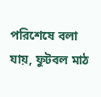পরিশেষে বলা যায়, ফুটবল মাঠ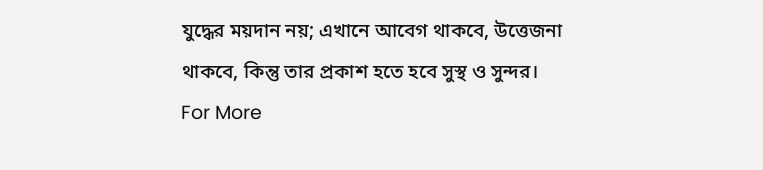যুদ্ধের ময়দান নয়; এখানে আবেগ থাকবে, উত্তেজনা থাকবে, কিন্তু তার প্রকাশ হতে হবে সুস্থ ও সুন্দর।
For More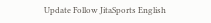Update Follow JitaSports English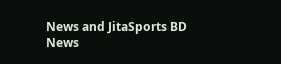News and JitaSports BD News